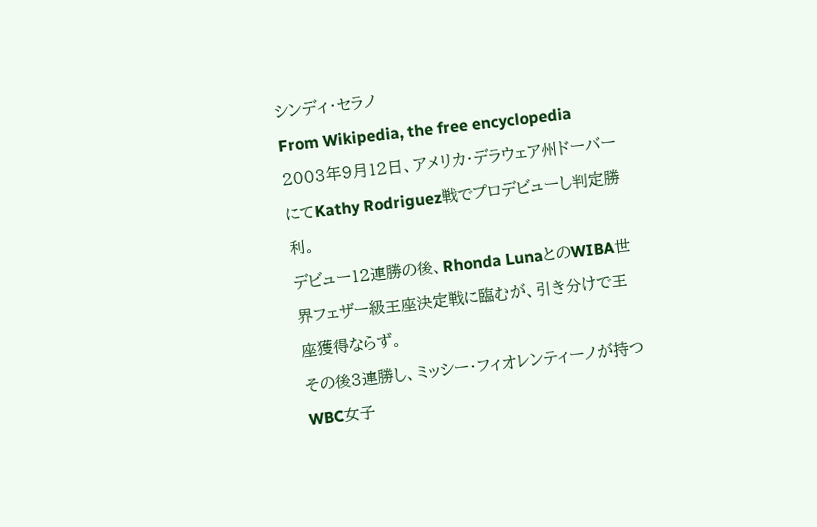シンディ・セラノ
From Wikipedia, the free encyclopedia
2003年9月12日、アメリカ・デラウェア州ドーバーにてKathy Rodriguez戦でプロデビューし判定勝利。
デビュー12連勝の後、Rhonda LunaとのWIBA世界フェザー級王座決定戦に臨むが、引き分けで王座獲得ならず。
その後3連勝し、ミッシー・フィオレンティーノが持つWBC女子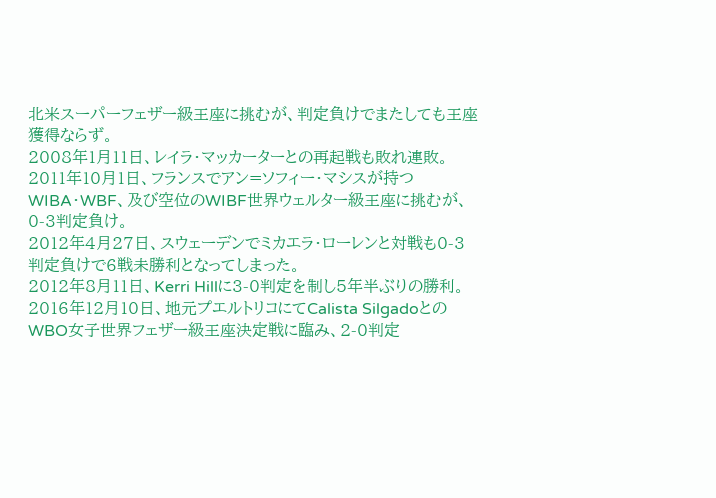北米スーパーフェザー級王座に挑むが、判定負けでまたしても王座獲得ならず。
2008年1月11日、レイラ・マッカーターとの再起戦も敗れ連敗。
2011年10月1日、フランスでアン=ソフィー・マシスが持つWIBA・WBF、及び空位のWIBF世界ウェルター級王座に挑むが、0-3判定負け。
2012年4月27日、スウェーデンでミカエラ・ローレンと対戦も0-3判定負けで6戦未勝利となってしまった。
2012年8月11日、Kerri Hillに3-0判定を制し5年半ぶりの勝利。
2016年12月10日、地元プエルトリコにてCalista SilgadoとのWBO女子世界フェザー級王座決定戦に臨み、2-0判定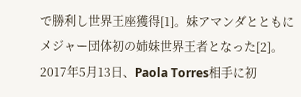で勝利し世界王座獲得[1]。妹アマンダとともにメジャー団体初の姉妹世界王者となった[2]。
2017年5月13日、Paola Torres相手に初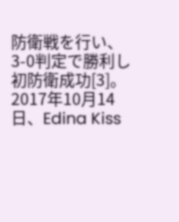防衛戦を行い、3-0判定で勝利し初防衛成功[3]。
2017年10月14日、Edina Kiss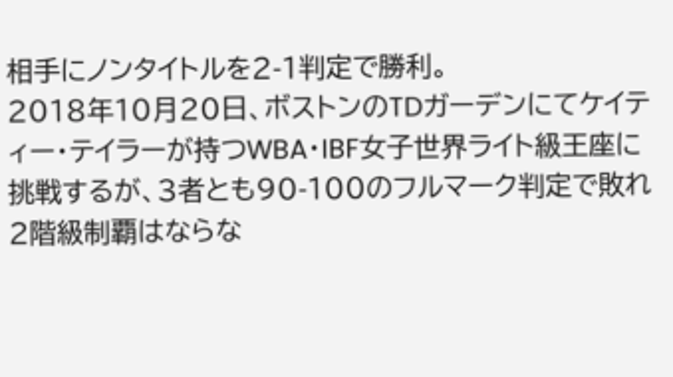相手にノンタイトルを2-1判定で勝利。
2018年10月20日、ボストンのTDガーデンにてケイティー・テイラーが持つWBA・IBF女子世界ライト級王座に挑戦するが、3者とも90-100のフルマーク判定で敗れ2階級制覇はならな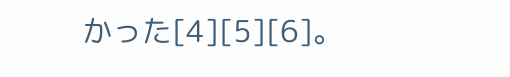かった[4][5][6]。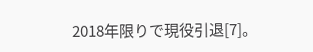2018年限りで現役引退[7]。